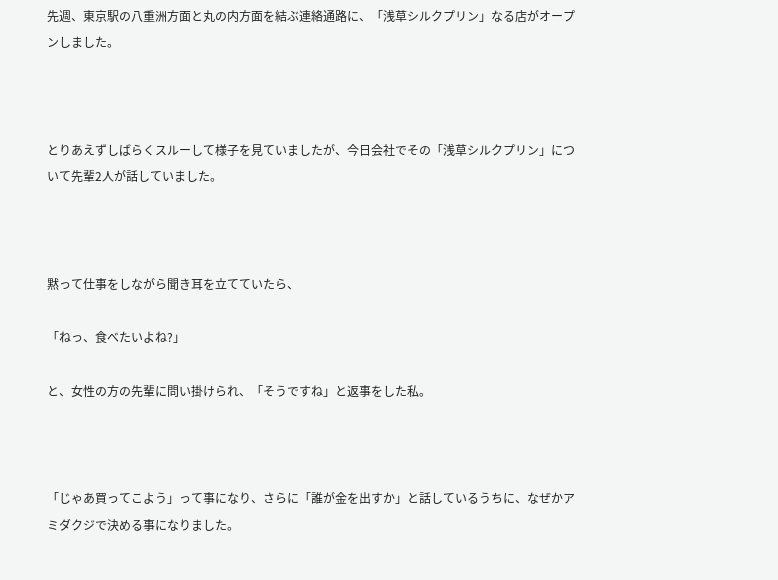先週、東京駅の八重洲方面と丸の内方面を結ぶ連絡通路に、「浅草シルクプリン」なる店がオープンしました。



とりあえずしばらくスルーして様子を見ていましたが、今日会社でその「浅草シルクプリン」について先輩2人が話していました。



黙って仕事をしながら聞き耳を立てていたら、

「ねっ、食べたいよね?」

と、女性の方の先輩に問い掛けられ、「そうですね」と返事をした私。



「じゃあ買ってこよう」って事になり、さらに「誰が金を出すか」と話しているうちに、なぜかアミダクジで決める事になりました。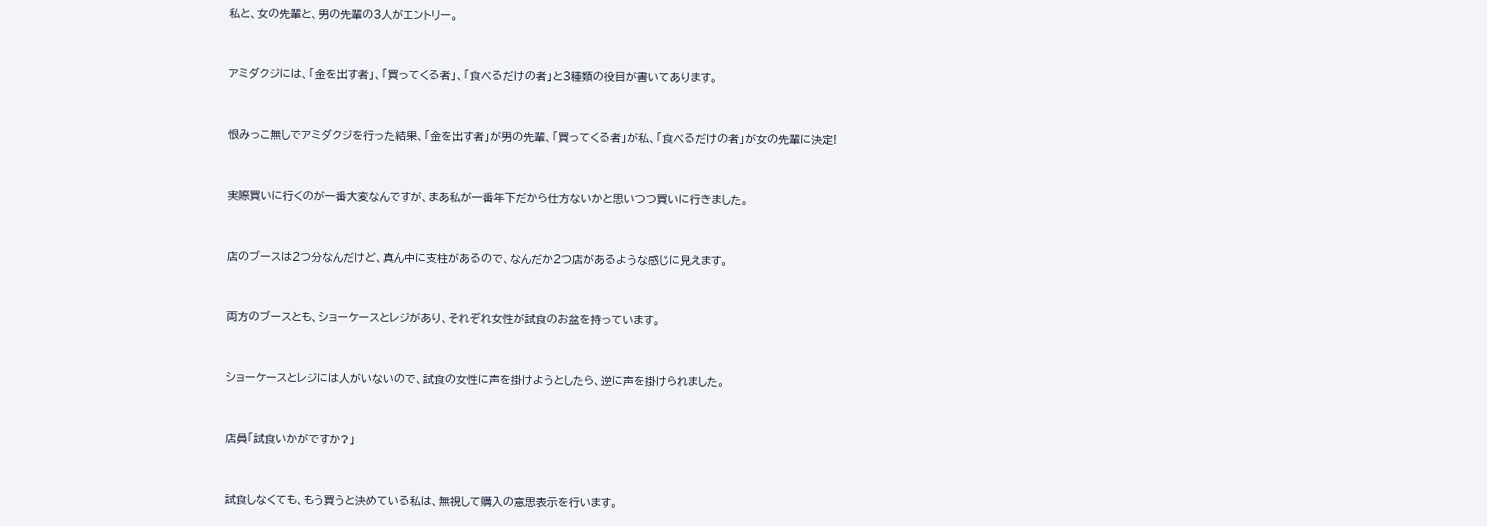私と、女の先輩と、男の先輩の3人がエントリー。



アミダクジには、「金を出す者」、「買ってくる者」、「食べるだけの者」と3種類の役目が書いてあります。



恨みっこ無しでアミダクジを行った結果、「金を出す者」が男の先輩、「買ってくる者」が私、「食べるだけの者」が女の先輩に決定!



実際買いに行くのが一番大変なんですが、まあ私が一番年下だから仕方ないかと思いつつ買いに行きました。



店のブースは2つ分なんだけど、真ん中に支柱があるので、なんだか2つ店があるような感じに見えます。



両方のブースとも、ショーケースとレジがあり、それぞれ女性が試食のお盆を持っています。



ショーケースとレジには人がいないので、試食の女性に声を掛けようとしたら、逆に声を掛けられました。



店員「試食いかがですか?」



試食しなくても、もう買うと決めている私は、無視して購入の意思表示を行います。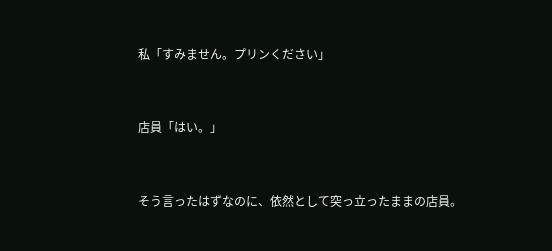私「すみません。プリンください」



店員「はい。」



そう言ったはずなのに、依然として突っ立ったままの店員。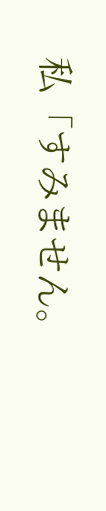私「すみません。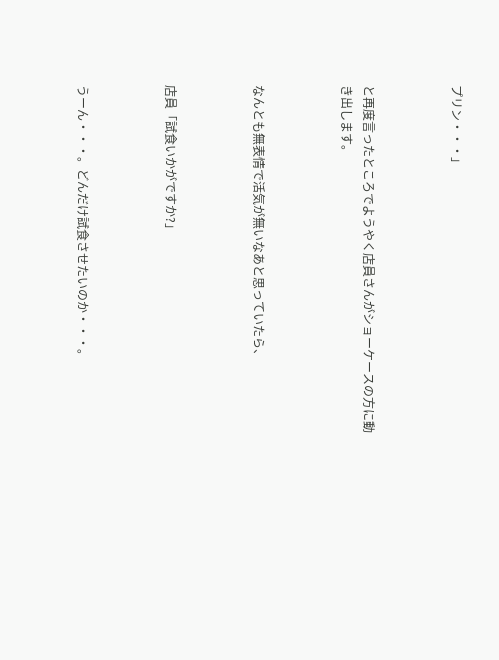プリン・・・」



と再度言ったところでようやく店員さんがショーケースの方に動き出します。



なんとも無表情で活気が無いなあと思っていたら、



店員「試食いかがですか?」



うーん・・・。どんだけ試食させたいのか・・・。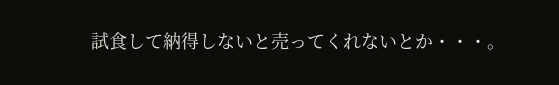試食して納得しないと売ってくれないとか・・・。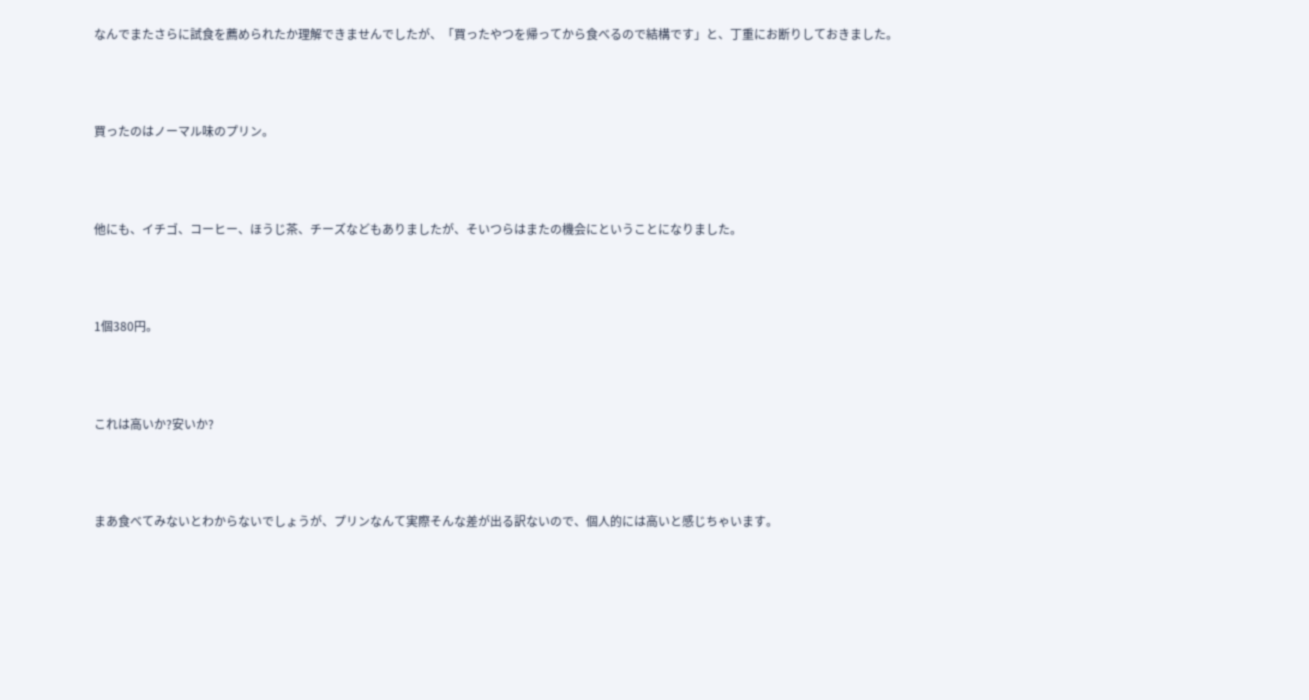なんでまたさらに試食を薦められたか理解できませんでしたが、「買ったやつを帰ってから食べるので結構です」と、丁重にお断りしておきました。



買ったのはノーマル味のプリン。



他にも、イチゴ、コーヒー、ほうじ茶、チーズなどもありましたが、そいつらはまたの機会にということになりました。



1個380円。



これは高いか?安いか?



まあ食べてみないとわからないでしょうが、プリンなんて実際そんな差が出る訳ないので、個人的には高いと感じちゃいます。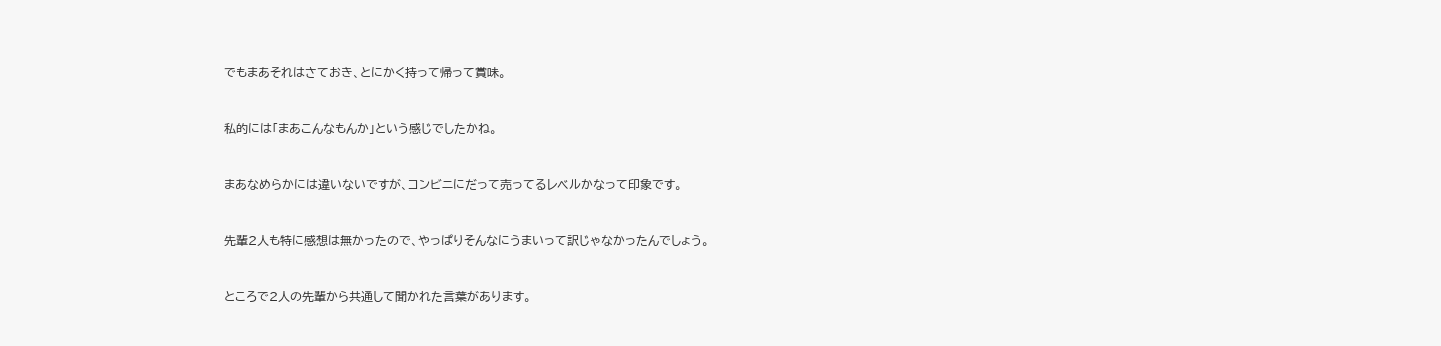でもまあそれはさておき、とにかく持って帰って賞味。



私的には「まあこんなもんか」という感じでしたかね。



まあなめらかには違いないですが、コンビニにだって売ってるレベルかなって印象です。



先輩2人も特に感想は無かったので、やっぱりそんなにうまいって訳じゃなかったんでしょう。



ところで2人の先輩から共通して聞かれた言葉があります。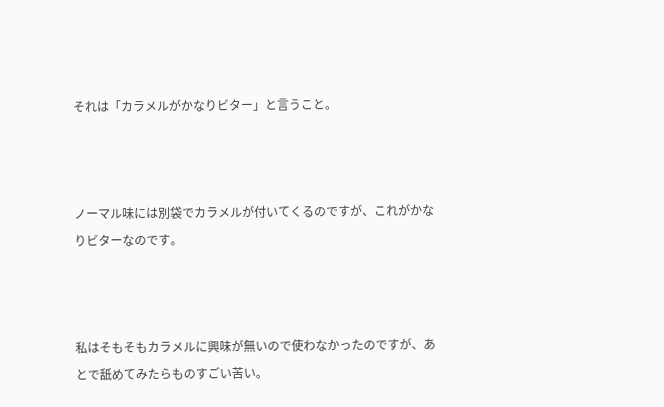それは「カラメルがかなりビター」と言うこと。



ノーマル味には別袋でカラメルが付いてくるのですが、これがかなりビターなのです。



私はそもそもカラメルに興味が無いので使わなかったのですが、あとで舐めてみたらものすごい苦い。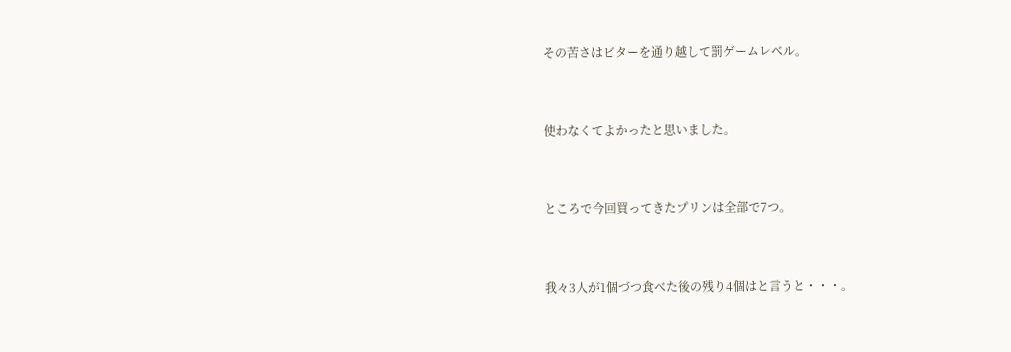その苦さはビターを通り越して罰ゲームレベル。



使わなくてよかったと思いました。



ところで今回買ってきたプリンは全部で7つ。



我々3人が1個づつ食べた後の残り4個はと言うと・・・。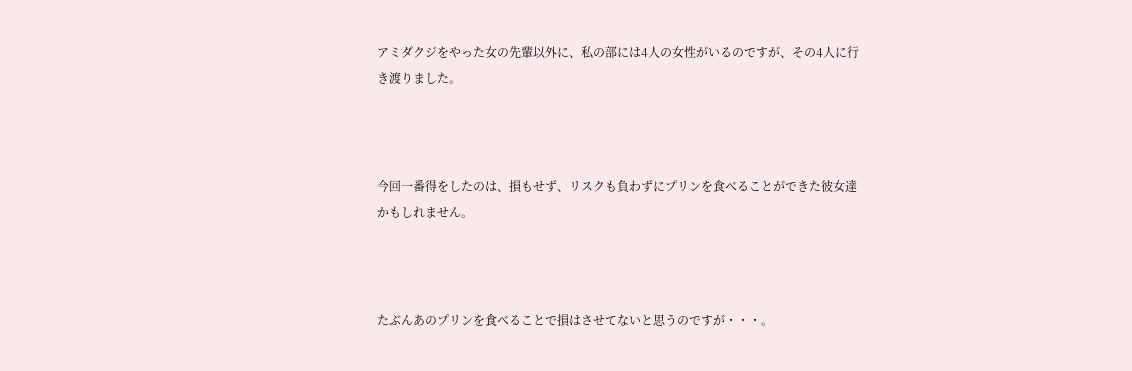アミダクジをやった女の先輩以外に、私の部には4人の女性がいるのですが、その4人に行き渡りました。



今回一番得をしたのは、損もせず、リスクも負わずにプリンを食べることができた彼女達かもしれません。



たぶんあのプリンを食べることで損はさせてないと思うのですが・・・。